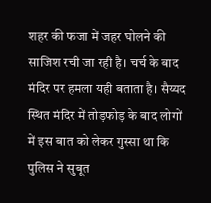शहर की फजा में जहर घोलने की साजिश रची जा रही है। चर्च के बाद मंदिर पर हमला यही बताता है। सैय्यद स्थित मंदिर में तोड़फोड़ के बाद लोगों में इस बात को लेकर गुस्सा था कि पुलिस ने सुबूत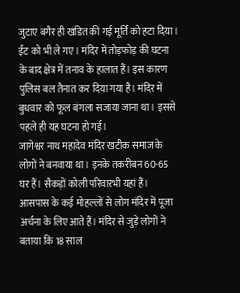जुटाए बगैर ही खंडित की गई मूर्ति को हटा दिया। ईंट को भी ले गए। मंदिर में तोड़फोड़ की घटना के बाद क्षेत्र में तनाव के हालात हैं। इस कारण पुलिस बल तैनात कर दिया गया है। मंदिर में बुधवार को फूल बंगला सजाया जाना था। इससे पहले ही यह घटना हो गई।
जागेश्वर नाथ महादेव मंदिर खटीक समाज के लोगों ने बनवाया था। इनके तकरीबन 60-65 घर हैं। सैकड़ों कोली परिवारभी यहां हैं। आसपास के कई मोहल्लों से लोग मंदिर में पूजा अर्चना के लिए आते हैं। मंदिर से जुड़े लोगों ने बताया कि 18 साल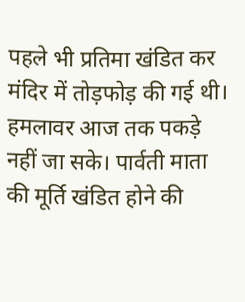पहले भी प्रतिमा खंडित कर मंदिर में तोड़फोड़ की गई थी। हमलावर आज तक पकड़े नहीं जा सके। पार्वती माता की मूर्ति खंडित होने की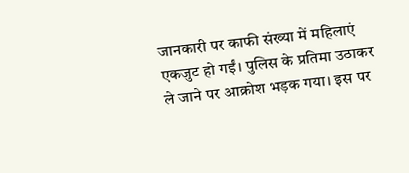जानकारी पर काफी संख्या में महिलाएं एकजुट हो गईं। पुलिस के प्रतिमा उठाकर ले जाने पर आक्रोश भड़क गया। इस पर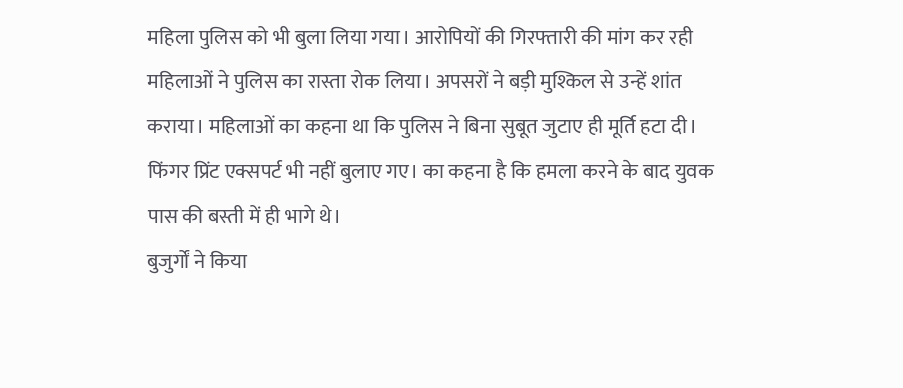महिला पुलिस को भी बुला लिया गया। आरोपियों की गिरफ्तारी की मांग कर रही महिलाओं ने पुलिस का रास्ता रोक लिया। अपसरों ने बड़ी मुश्किल से उन्हें शांत कराया। महिलाओं का कहना था कि पुलिस ने बिना सुबूत जुटाए ही मूर्ति हटा दी। फिंगर प्रिंट एक्सपर्ट भी नहीं बुलाए गए। का कहना है कि हमला करने के बाद युवक पास की बस्ती में ही भागे थे।
बुजुर्गों ने किया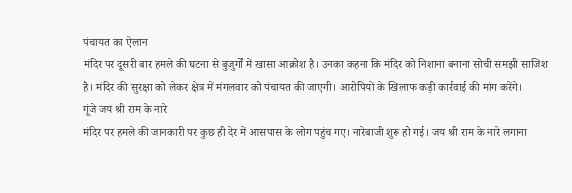पंचायत का ऐलान
मंदिर पर दूसरी बार हमले की घटना से बुजुर्गों में खासा आक्रोश है। उनका कहना कि मंदिर को निशाना बनाना सोची समझी साजिश है। मंदिर की सुरक्षा को लेकर क्षेत्र में मंगलवार को पंचायत की जाएगी। आरोपियों के खिलाफ कड़ी कार्रवाई की मांग करेंगे।
गूंजे जय श्री राम के नारे
मंदिर पर हमले की जानकारी पर कुछ ही देर में आसपास के लोग पहुंच गए। नारेबाजी शुरू हो गई। जय श्री राम के नारे लगाना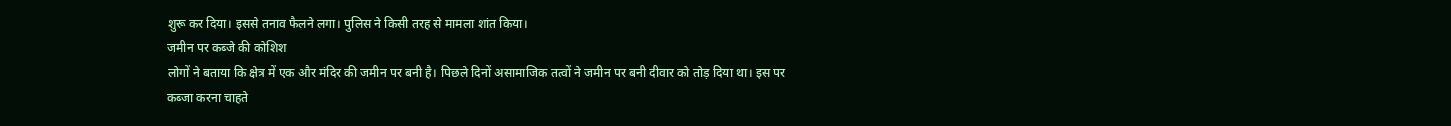शुरू कर दिया। इससे तनाव फैलने लगा। पुलिस ने किसी तरह से मामला शांत किया।
जमीन पर कब्जे की कोशिश
लोगों ने बताया कि क्षेत्र में एक और मंदिर की जमीन पर बनी है। पिछले दिनों असामाजिक तत्वों ने जमीन पर बनी दीवार को तोड़ दिया था। इस पर कब्जा करना चाहते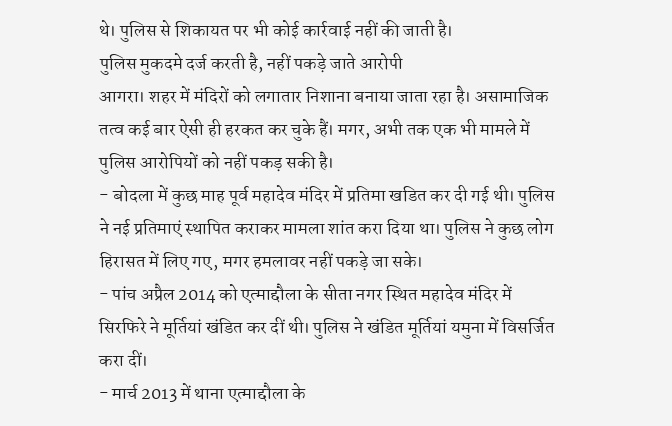थे। पुलिस से शिकायत पर भी कोई कार्रवाई नहीं की जाती है।
पुलिस मुकदमे दर्ज करती है, नहीं पकड़े जाते आरोपी
आगरा। शहर में मंदिरों को लगातार निशाना बनाया जाता रहा है। असामाजिक तत्व कई बार ऐसी ही हरकत कर चुके हैं। मगर, अभी तक एक भी मामले में पुलिस आरोपियों को नहीं पकड़ सकी है।
- बोदला में कुछ माह पूर्व महादेव मंदिर में प्रतिमा खडित कर दी गई थी। पुलिस ने नई प्रतिमाएं स्थापित कराकर मामला शांत करा दिया था। पुलिस ने कुछ लोग हिरासत में लिए गए, मगर हमलावर नहीं पकड़े जा सके।
- पांच अप्रैल 2014 को एत्माद्दौला के सीता नगर स्थित महादेव मंदिर में सिरफिरे ने मूर्तियां खंडित कर दीं थी। पुलिस ने खंडित मूर्तियां यमुना में विसर्जित करा दीं।
- मार्च 2013 में थाना एत्माद्दौला के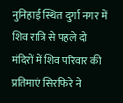नुनिहाई स्थित दुर्गा नगर में शिव रात्रि से पहले दो मंदिरों में शिव परिवार की प्रतिमाएं सिरफिरे ने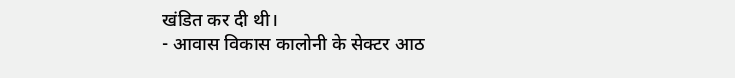खंडित कर दी थी।
- आवास विकास कालोनी के सेक्टर आठ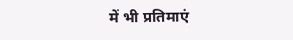में भी प्रतिमाएं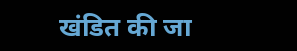खंडित की जा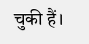चुकी हैं।